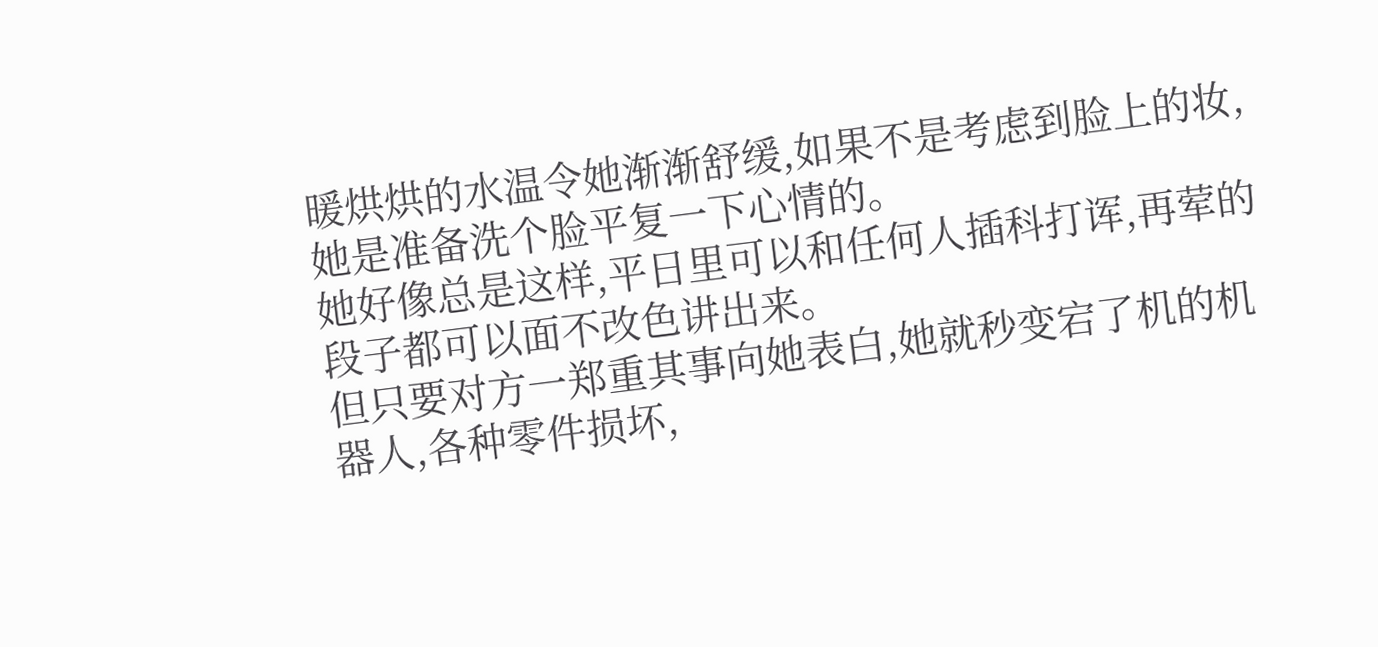暖烘烘的水温令她渐渐舒缓,如果不是考虑到脸上的妆,她是准备洗个脸平复一下心情的。
她好像总是这样,平日里可以和任何人插科打诨,再荤的段子都可以面不改色讲出来。
但只要对方一郑重其事向她表白,她就秒变宕了机的机器人,各种零件损坏,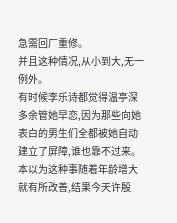急需回厂重修。
并且这种情况,从小到大,无一例外。
有时候李乐诗都觉得温亭深多余管她早恋,因为那些向她表白的男生们全都被她自动建立了屏障,谁也靠不过来。
本以为这种事随着年龄增大就有所改善,结果今天许殷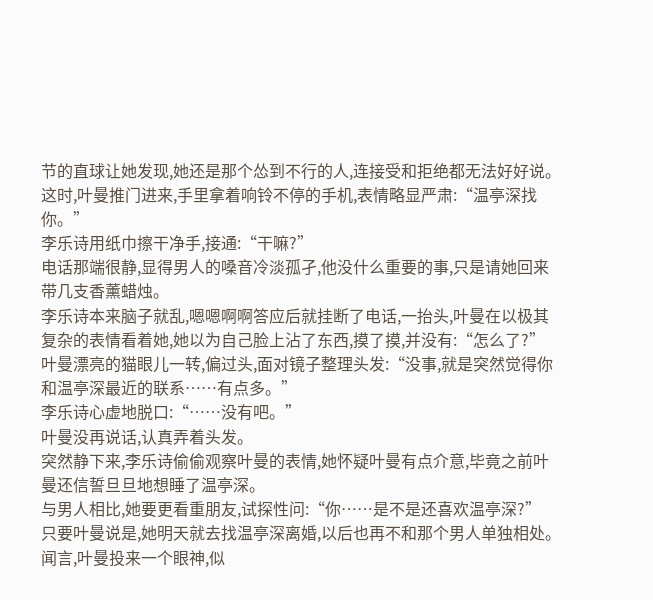节的直球让她发现,她还是那个怂到不行的人,连接受和拒绝都无法好好说。
这时,叶曼推门进来,手里拿着响铃不停的手机,表情略显严肃:“温亭深找你。”
李乐诗用纸巾擦干净手,接通:“干嘛?”
电话那端很静,显得男人的嗓音冷淡孤孑,他没什么重要的事,只是请她回来带几支香薰蜡烛。
李乐诗本来脑子就乱,嗯嗯啊啊答应后就挂断了电话,一抬头,叶曼在以极其复杂的表情看着她,她以为自己脸上沾了东西,摸了摸,并没有:“怎么了?”
叶曼漂亮的猫眼儿一转,偏过头,面对镜子整理头发:“没事,就是突然觉得你和温亭深最近的联系……有点多。”
李乐诗心虚地脱口:“……没有吧。”
叶曼没再说话,认真弄着头发。
突然静下来,李乐诗偷偷观察叶曼的表情,她怀疑叶曼有点介意,毕竟之前叶曼还信誓旦旦地想睡了温亭深。
与男人相比,她要更看重朋友,试探性问:“你……是不是还喜欢温亭深?”
只要叶曼说是,她明天就去找温亭深离婚,以后也再不和那个男人单独相处。
闻言,叶曼投来一个眼神,似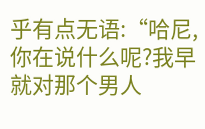乎有点无语:“哈尼,你在说什么呢?我早就对那个男人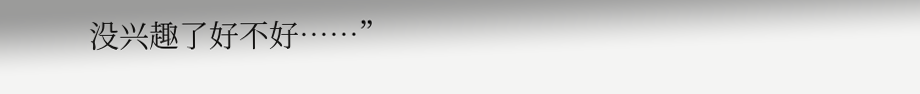没兴趣了好不好……”